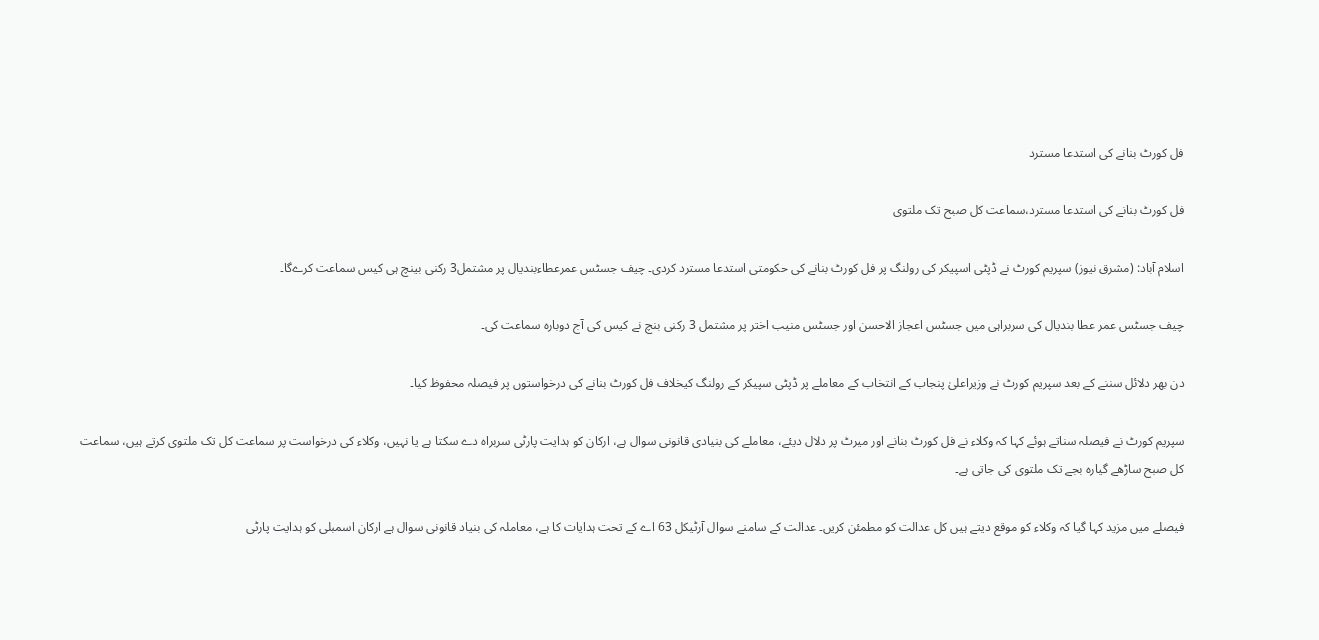فل کورٹ بنانے کی استدعا مسترد

فل کورٹ بنانے کی استدعا مسترد،سماعت کل صبح تک ملتوی

اسلام آباد: (مشرق نیوز) سپریم کورٹ نے ڈپٹی اسپیکر کی رولنگ پر فل کورٹ بنانے کی حکومتی استدعا مسترد کردی۔ چیف جسٹس عمرعطاءبندیال پر مشتمل3 رکنی بینچ ہی کیس سماعت کرےگا۔

چیف جسٹس عمر عطا بندیال کی سربراہی میں جسٹس اعجاز الاحسن اور جسٹس منیب اختر پر مشتمل 3 رکنی بنچ نے کیس کی آج دوبارہ سماعت کی۔

دن بھر دلائل سننے کے بعد سپریم کورٹ نے وزیراعلیٰ پنجاب کے انتخاب کے معاملے پر ڈپٹی سپیکر کے رولنگ کیخلاف فل کورٹ بنانے کی درخواستوں پر فیصلہ محفوظ کیا۔

سپریم کورٹ نے فیصلہ سناتے ہوئے کہا کہ وکلاء نے فل کورٹ بنانے اور میرٹ پر دلال دیئے، معاملے کی بنیادی قانونی سوال ہے، ارکان کو ہدایت پارٹی سربراہ دے سکتا ہے یا نہیں، وکلاء کی درخواست پر سماعت کل تک ملتوی کرتے ہیں، سماعت کل صبح ساڑھے گیارہ بجے تک ملتوی کی جاتی ہے۔

فیصلے میں مزید کہا گیا کہ وکلاء کو موقع دیتے ہیں کل عدالت کو مطمئن کریں۔ عدالت کے سامنے سوال آرٹیکل 63 اے کے تحت ہدایات کا ہے، معاملہ کی بنیاد قانونی سوال ہے ارکان اسمبلی کو ہدایت پارٹی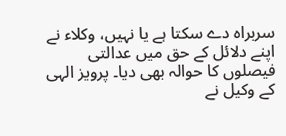سربراہ دے سکتا ہے یا نہیں، وکلاء نے اپنے دلائل کے حق میں عدالتی فیصلوں کا حوالہ بھی دیا۔ پرویز الہی کے وکیل نے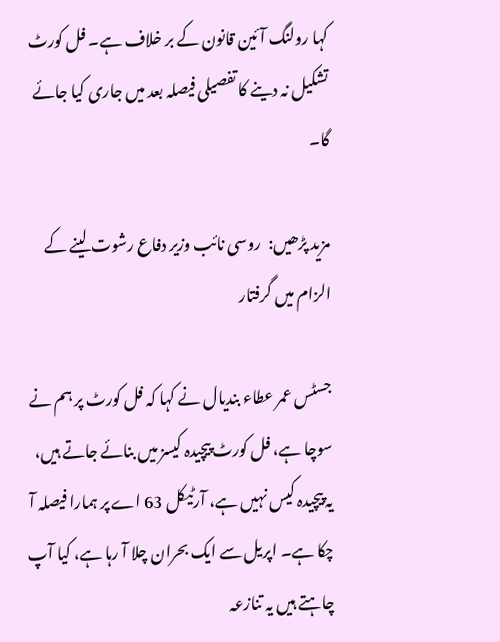کہا رولنگ آئین قانون کے بر خلاف ہے۔ فل کورٹ تشکیل نہ دینے کا تفصیلی فیصلہ بعد میں جاری کیا جائے گا۔

مزید پڑھیں:  روسی نائب وزیر دفاع رشوت لینے کے الزام میں گرفتار

جسٹس عمر عطاء بندیال نے کہا کہ فل کورٹ پر ہم نے سوچا ہے، فل کورٹ پیچیدہ کیسز میں بنائے جاتے ہیں، یہ پیچیدہ کیس نہیں ہے، آرٹیکل 63 اے پر ہمارا فیصلہ آ چکا ہے۔ اپریل سے ایک بحران چلا آ رہا ہے، کیا آپ چاہتے ہیں یہ تنازعہ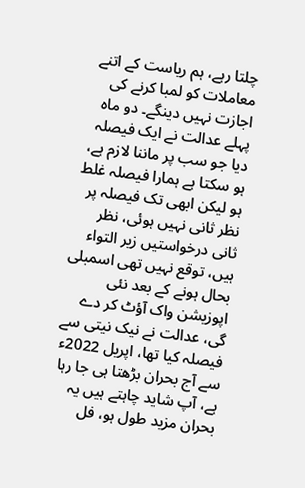چلتا رہے، ہم ریاست کے اتنے معاملات کو لمبا کرنے کی اجازت نہیں دینگے۔ دو ماہ پہلے عدالت نے ایک فیصلہ دیا جو سب پر ماننا لازم ہے، ہو سکتا ہے ہمارا فیصلہ غلط ہو لیکن ابھی تک فیصلہ پر نظر ثانی نہیں ہوئی، نظر ثانی درخواستیں زیر التواء ہیں، توقع نہیں تھی اسمبلی بحال ہونے کے بعد نئی اپوزیشن واک آؤٹ کر دے گی، عدالت نے نیک نیتی سے فیصلہ کیا تھا، اپریل 2022ء سے آج بحران بڑھتا ہی جا رہا ہے، آپ شاید چاہتے ہیں یہ بحران مزید طول ہو، فل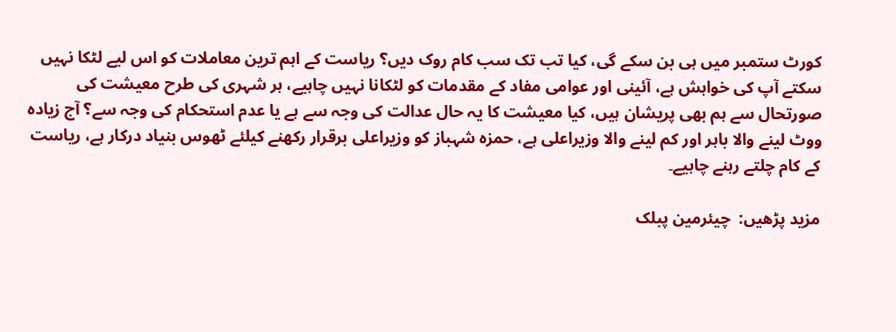کورٹ ستمبر میں ہی بن سکے گی، کیا تب تک سب کام روک دیں؟ ریاست کے اہم ترین معاملات کو اس لیے لٹکا نہیں سکتے آپ کی خواہش ہے، آئینی اور عوامی مفاد کے مقدمات کو لٹکانا نہیں چاہیے، ہر شہری کی طرح معیشت کی صورتحال سے ہم بھی پریشان ہیں، کیا معیشت کا یہ حال عدالت کی وجہ سے ہے یا عدم استحکام کی وجہ سے؟ آج زیادہ ووٹ لینے والا باہر اور کم لینے والا وزیراعلی ہے، حمزہ شہباز کو وزیراعلی برقرار رکھنے کیلئے ٹھوس بنیاد درکار ہے، ریاست کے کام چلتے رہنے چاہیے۔

مزید پڑھیں:  چیئرمین پبلک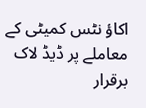اکاؤ نٹس کمیٹی کے معاملے پر ڈیڈ لاک برقرار